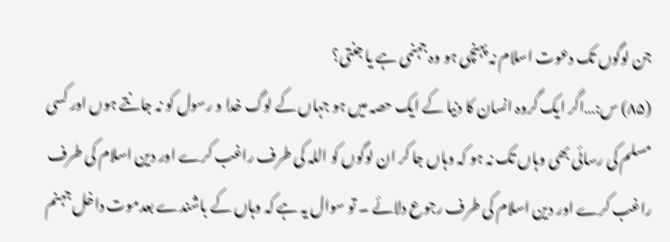جن لوگوں تک دعوت اسلام نہ پہنچی ہو وہ جہنمی ہے یا جنتی؟
(۸۵) س:…اگر ایک گروہ انسان کا دنیا کے ایک حصہ میں ہو جہاں کے لوگ خدا و رسول کو نہ جانتے ہوں اور کسی مسلم کی رسائی بھی وہاں تک نہ ہو کہ وہاں جا کر ان لوگوں کو اللہ کی طرف راغب کرے اور دین اسلام کی طرف راغب کرے اور دین اسلام کی طرف رجوع دلائے ۔ تو سوال یہ ہے کہ وہاں کے باشندے بعدموت داخل جہنم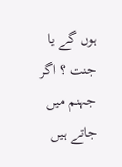ہوں گے یا جنت ؟ اگر جہنم میں جاتے ہیں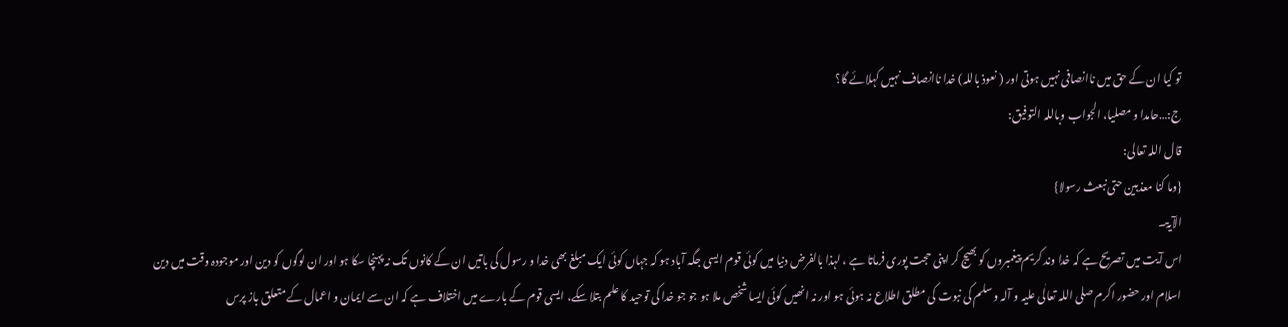تو کیا ان کے حق میں ناانصافی نہیں ہوتی اور ( نعوذ باللہ) خدا ناانصاف نہیں کہلائے گا؟
ج:…حامدا و مصلیا، الجواب وباللہ التوفیق:
قال اللہ تعالی:
{وما کنا معذبین حتی نبعث رسولا}
الآیۃ۔
اس آیت میں تصریح ہے کہ خدا وند کریم پیغمبروں کو بھیج کر اپنی حجت پوری فرماتا ہے ، لہذا بالفرض دنیا میں کوئی قوم ایسی جگہ آباد ہو کہ جہاں کوئی ایک مبلغ بھی خدا و رسول کی باتیں ان کے کانوں تک نہ پہنچا سکا ہو اور ان لوگوں کو دین اور موجودہ وقت میں دین اسلام اور حضور اکرم صلی اللہ تعالٰی علیہ و آلہ و سلم کی نبوت کی مطلق اطلاع نہ ہوئی ہو اور نہ انھیں کوئی ایسا شخص ملا ہو جو جو خدا کی توحید کا علم بتلا سکے، ایسی قوم کے بارے میں اختلاف ہے کہ ان سے ایمان و اعمال کے متعلق باز پرس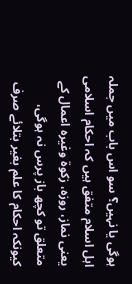ہوگی یا نہیں؟ سو اس باب میں جملہ اہل اسلام متفق ہیں کہ احکام اسلامی یعنی نماز، روزہ، زکوۃ وغیرہ اعمال کے متعلق تو کچھ باز پرس نہ ہوگی، کیونکہ احکام کا علم بغیر بتلائے صرف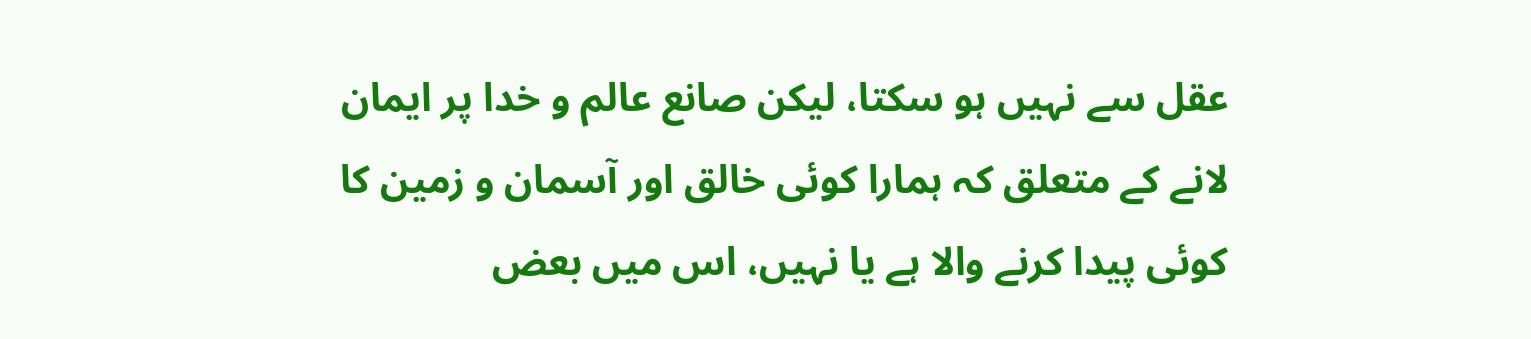عقل سے نہیں ہو سکتا، لیکن صانع عالم و خدا پر ایمان لانے کے متعلق کہ ہمارا کوئی خالق اور آسمان و زمین کا کوئی پیدا کرنے والا ہے یا نہیں، اس میں بعض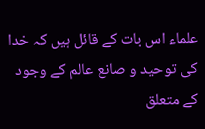علماء اس بات کے قائل ہیں کہ خدا کی توحید و صانع عالم کے وجود کے متعلق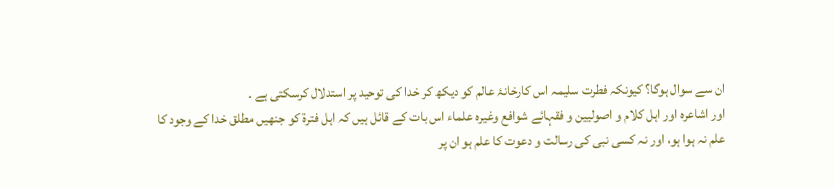ان سے سوال ہوگا؟ کیونکہ فطرت سلیمہ اس کارخانۂ عالم کو دیکھ کر خدا کی توحید پر استدلال کرسکتی ہے ۔
اور اشاعرہ اور اہل کلام و اصولیین و فقہائے شوافع وغیرہ علماء اس بات کے قائل ہیں کہ اہل فترۃ کو جنھیں مطلق خدا کے وجود کا علم نہ ہوا ہو، اور نہ کسی نبی کی رسالت و دعوت کا علم ہو ان پر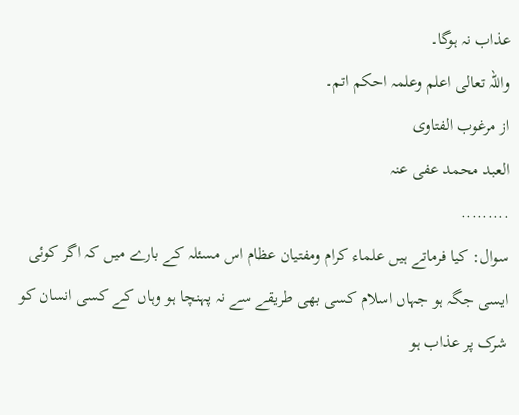عذاب نہ ہوگا۔
واللہ تعالی اعلم وعلمہ احکم اتم۔
از مرغوب الفتاوی
العبد محمد عفی عنہ
.........
سوال: کیا فرماتے ہیں علماء کرام ومفتیان عظام اس مسئلہ کے بارے میں کہ اگر کوئی ایسی جگہ ہو جہاں اسلام کسی بھی طریقے سے نہ پہنچا ہو وہاں کے کسی انسان کو شرک پر عذاب ہو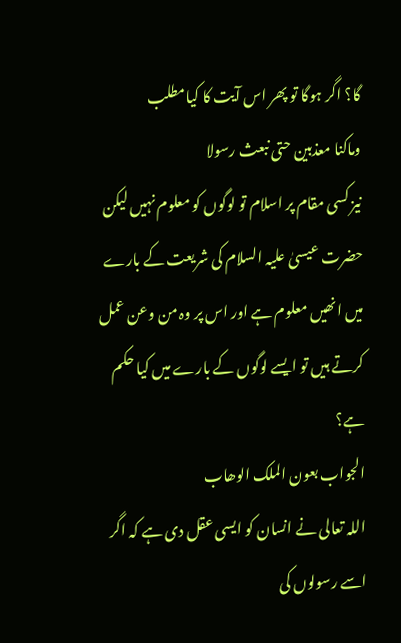گا؟ اگر ہوگا تو پھر اس آیت کا کیامطلب
وماکنا معذبین حتی نبعث رسولا
نیز کسی مقام پر اسلام تو لوگوں کو معلوم نہیں لیکن حضرت عیسیٰ علیہ السلام کی شریعت کے بارے میں انھیں معلوم ہے اور اس پر وہ من وعن عمل کرتے ہیں تو ایسے لوگوں کے بارے میں کیا حکم ہے؟
الجواب بعون الملک الوھاب
اللہ تعالی نے انسان کو ایسی عقل دی ہے کہ اگر اسے رسولوں کی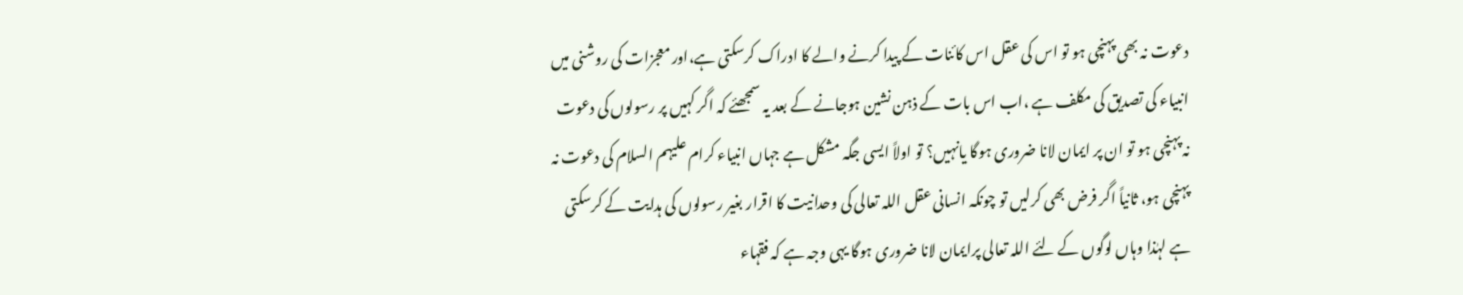دعوت نہ بھی پہنچی ہو تو اس کی عقل اس کائنات کے پیدا کرنے والے کا ادراک کرسکتی ہے،اور معجزات کی روشنی میں انبیاء کی تصدیق کی مکلف ہے ،اب اس بات کے ذہن نشین ہوجانے کے بعد یہ سمجھئے کہ اگر کہیں پر رسولوں کی دعوت نہ پہنچی ہو تو ان پر ایمان لانا ضروری ہوگا یانہیں؟ تو اولاً ایسی جگہ مشکل ہے جہاں انبیاء کرام علیہم السلام کی دعوت نہ پہنچی ہو، ثانیاً اگر فرض بھی کرلیں تو چونکہ انسانی عقل اللہ تعالی کی وحدانیت کا اقرار بغیر رسولوں کی ہدایت کے کرسکتی ہے لہٰذا وہاں لوگوں کے لئے اللہ تعالی پرایمان لانا ضروری ہوگا یہی وجہ ہے کہ فقہاء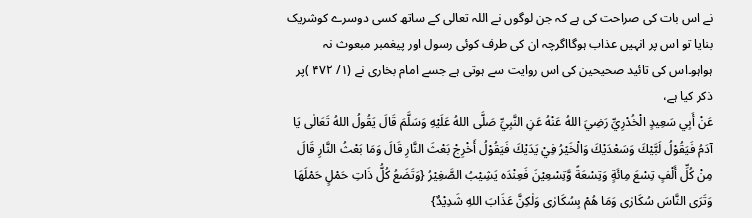نے اس بات کی صراحت کی ہے کہ جن لوگوں نے اللہ تعالی کے ساتھ کسی دوسرے کوشریک بنایا تو اس پر انہیں عذاب ہوگااگرچہ ان کی طرف کوئی رسول اور پیغمبر مبعوث نہ ہواہو۔اس کی تائید صحیحین کی اس روایت سے ہوتی ہے جسے امام بخاری نے (۱/ ۴۷۲ )پر ذکر کیا ہے،
عَنْ أَبِي سَعِيدٍ الْخُدْرِيِّ رَضِيَ اللهُ عَنْهُ عَنِ النَّبِيِّ صَلَّى اللهُ عَلَيْهِ وَسَلَّمَ قَالَ يَقُولُ اللهُ تَعَالٰى يَا آدَمُ فَيَقُوْلُ لَبَّيْكَ وَسَعْدَيْكَ وَالْخَيْرُ فِيْ يَدَيْكَ فَيَقُوْلُ أَخْرِجْ بَعْثَ النَّارِ قَالَ وَمَا بَعْثُ النَّارِ قَالَ مِنْ كُلِّ أَلْفٍ تِسْعَ مِائَةٍ وَتِسْعَةً وَّتِسْعِيْنَ فَعِنْدَه يَشِيْبُ الصَّغِيْرُ {وَتَضَعُ كُلُّ ذَاتِ حَمْلٍ حَمْلَهَا وَتَرَى النَّاسَ سُكَارٰى وَمَا هُمْ بِسُكَارٰى وَلٰكِنَّ عَذَابَ اللهِ شَدِيْدٌ}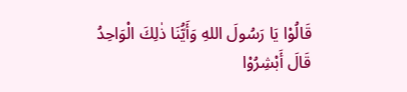قَالُوْا يَا رَسُولَ اللهِ وَأَيُّنَا ذٰلِكَ الْوَاحِدُ قَالَ أَبْشِرُوْا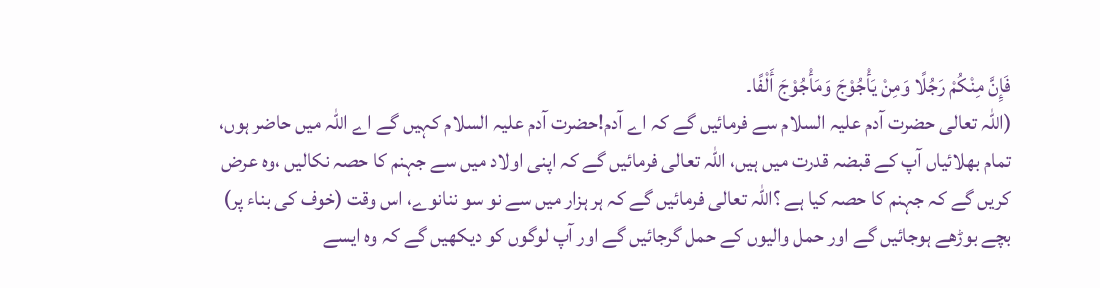فَإِنَّ مِنْكُمْ رَجُلًا وَمِنْ يَأْجُوْجَ وَمَأْجُوْجَ أَلْفًا۔
(اللہ تعالی حضرت آدم علیہ السلام سے فرمائیں گے کہ اے آدم!حضرت آدم علیہ السلام کہیں گے اے اللہ میں حاضر ہوں، تمام بھلائیاں آپ کے قبضہ قدرت میں ہیں، اللہ تعالی فرمائیں گے کہ اپنی اولاد میں سے جہنم کا حصہ نکالیں ،وہ عرض کریں گے کہ جہنم کا حصہ کیا ہے ؟اللہ تعالی فرمائیں گے کہ ہر ہزار میں سے نو سو ننانوے، اس وقت (خوف کی بناء پر) بچے بوڑھے ہوجائیں گے اور حمل والیوں کے حمل گرجائیں گے اور آپ لوگوں کو دیکھیں گے کہ وہ ایسے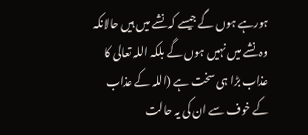ہورہے ہوں گے جیسے کہ نشے میں ہیں حالانکہ وہ نشے میں نہیں ہوں گے بلکہ اللہ تعالی کا عذاب بڑا ہی سخت ہے (اللہ کے عذاب کے خوف سے ان کی یہ حالت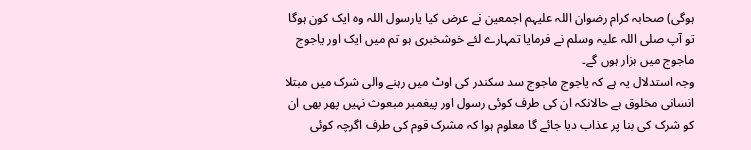ہوگی) صحابہ کرام رضوان اللہ علیہم اجمعین نے عرض کیا یارسول اللہ وہ ایک کون ہوگا تو آپ صلی اللہ علیہ وسلم نے فرمایا تمہارے لئے خوشخبری ہو تم میں ایک اور یاجوج ماجوج میں ہزار ہوں گے۔
وجہ استدلال یہ ہے کہ یاجوج ماجوج سد سکندر کی اوٹ میں رہنے والی شرک میں مبتلا انسانی مخلوق ہے حالانکہ ان کی طرف کوئی رسول اور پیغمبر مبعوث نہیں پھر بھی ان کو شرک کی بنا پر عذاب دیا جائے گا معلوم ہوا کہ مشرک قوم کی طرف اگرچہ کوئی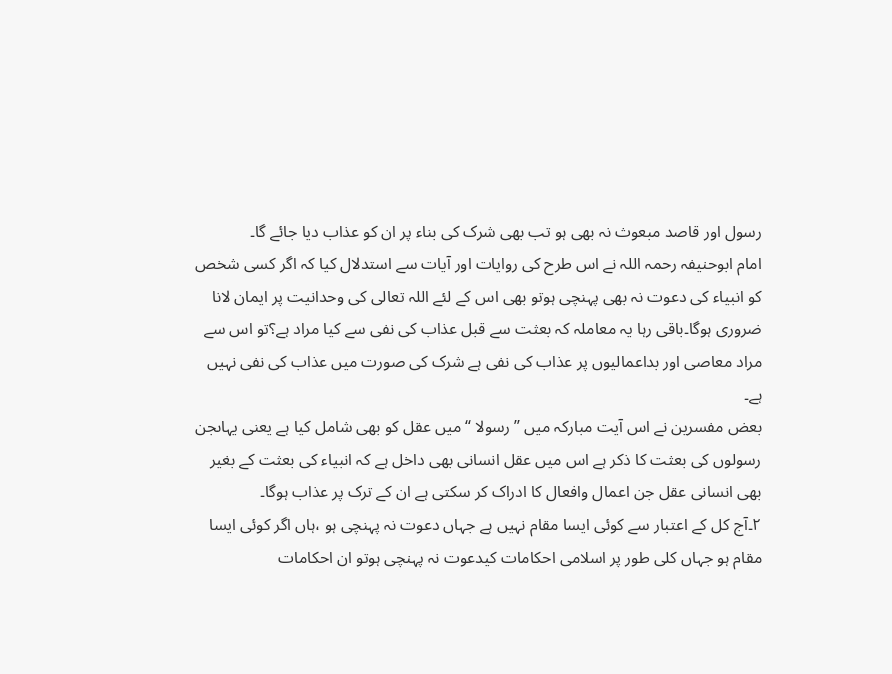رسول اور قاصد مبعوث نہ بھی ہو تب بھی شرک کی بناء پر ان کو عذاب دیا جائے گا۔
امام ابوحنیفہ رحمہ اللہ نے اس طرح کی روایات اور آیات سے استدلال کیا کہ اگر کسی شخص کو انبیاء کی دعوت نہ بھی پہنچی ہوتو بھی اس کے لئے اللہ تعالی کی وحدانیت پر ایمان لانا ضروری ہوگا۔باقی رہا یہ معاملہ کہ بعثت سے قبل عذاب کی نفی سے کیا مراد ہے؟تو اس سے مراد معاصی اور بداعمالیوں پر عذاب کی نفی ہے شرک کی صورت میں عذاب کی نفی نہیں ہے۔
بعض مفسرین نے اس آیت مبارکہ میں ’’رسولا ‘‘ میں عقل کو بھی شامل کیا ہے یعنی یہاںجن رسولوں کی بعثت کا ذکر ہے اس میں عقل انسانی بھی داخل ہے کہ انبیاء کی بعثت کے بغیر بھی انسانی عقل جن اعمال وافعال کا ادراک کر سکتی ہے ان کے ترک پر عذاب ہوگا۔
۲۔آج کل کے اعتبار سے کوئی ایسا مقام نہیں ہے جہاں دعوت نہ پہنچی ہو ،ہاں اگر کوئی ایسا مقام ہو جہاں کلی طور پر اسلامی احکامات کیدعوت نہ پہنچی ہوتو ان احکامات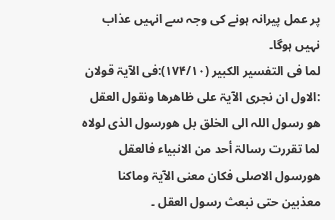پر عمل پیرانہ ہونے کی وجہ سے انہیں عذاب نہیں ہوگا۔
لما فی التفسیر الکبیر (۱۷۴/۱۰):فی الآیۃ قولان :الاول ان نجری الآیۃ علی ظاھرھا ونقول العقل ھو رسول اللہ الی الخلق بل ھورسول الذی لولاہ لما تقررت رسالۃ أحد من الانبیاء فالعقل ھورسول الاصلی فکان معنی الآیۃ وماکنا معذبین حتی نبعث رسول العقل ۔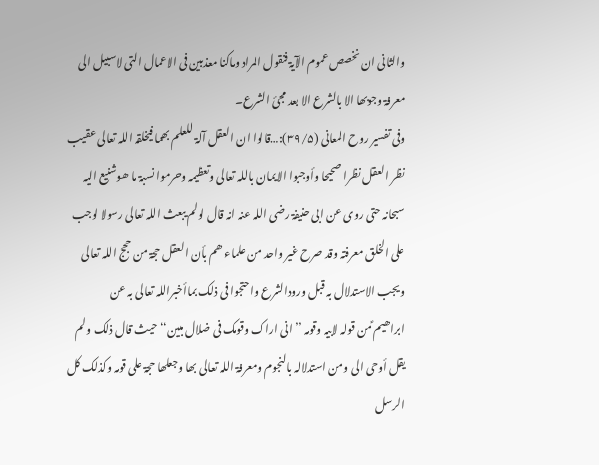والثانی ان نخصص عموم الآیۃ فنقول المراد وماکنا معذبین فی الاعمال التی لاسبیل الی معرفۃ وجوبھا الا بالشرع الا بعد مجیٔ الشرع۔
وفی تفسیر روح المعانی (۳۹/۵):…قالوا ان العقل آلۃ للعلم بھما فیخلقہ اللہ تعالی عقیب نظر العقل نظرا صحیحا وأوجبوا الایمان باللہ تعالی وتعظیمہ وحرموا نسبۃ ما ھوشنیع الیہ سبحانہ حتی روی عن ابی حنیفۃ رضی اللہ عنہ انہ قال لولم یبعث اللہ تعالی رسولا لوجب علی الخلق معرفتہ وقد صرح غیر واحد من علماء ھم بأن العقل حجۃ من حجج اللہ تعالی ویجب الاستدلال بہ قبل ورودالشرع واحتجوا فی ذلک بماأخبراللہ تعالی بہ عن ابراھیم ؑمن قولہ لابیہ وقومہ ’’انی اراک وقومک فی ضلال مبین‘‘ حیث قال ذلک ولم یقل أوحی الی ومن استدلالہ بالنجوم ومعرفۃ اللہ تعالی بھا وجعلھا حجۃ علی قومہ وکذلک کل الرسل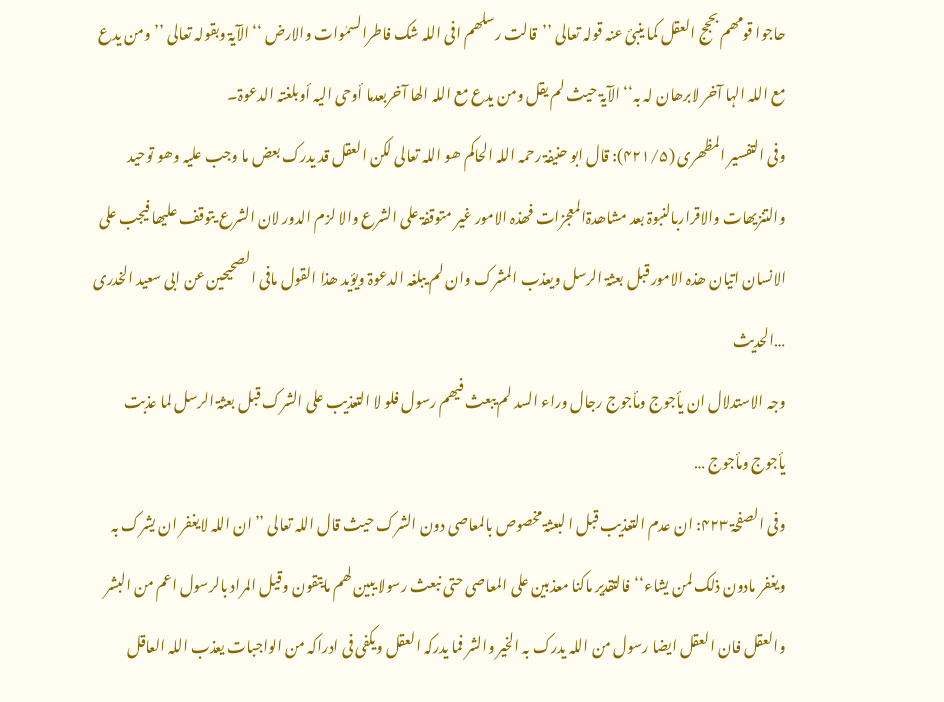حاجوا قومھم بحجج العقل کما ینبیٔ عنہ قولہ تعالی ’’قالت رسلھم افی اللہ شک فاطرالسمٰوات والارض ‘‘الآیۃ وبقولہ تعالی ’’ومن یدع مع اللہ الہا آخر لابرھان لہ بہ‘‘ الآیۃ حیث لم یقل ومن یدع مع اللہ الھا آخربعدما أوحی الیہ أوبلغتہ الدعوۃ۔
وفی التفسیر المظھری (۴۲۱/۵): قال ابو حنیفۃ رحمہ اللہ الحاکم ھو اللہ تعالی لکن العقل قد یدرک بعض ما وجب علیہ وھو توحید والتنزیھات والاقراربالنبوۃ بعد مشاھدۃالمعجزات فھذہ الامور غیر متوقفۃ علی الشرع والا لزم الدور لان الشرع یتوقف علیھا فیجب علی الانسان اتیان ھذہ الامور قبل بعثۃ الرسل ویعذب المشرک وان لم یبلغہ الدعوۃ ویؤید ھذا القول مافی الصحیحین عن ابی سعید الخدری …الحدیث
وجہ الاستدلال ان یأجوج ومأجوج رجال وراء السد لم یبعث فیھم رسول فلو لا التعذیب علی الشرک قبل بعثۃ الرسل لما عذبت یأجوج ومأجوج …
وفی الصفحۃ ۴۲۳: ان عدم التعذیب قبل ا لبعثۃ مخصوص بالمعاصی دون الشرک حیث قال اللہ تعالی ’’ان اللہ لایغفر ان یشرک بہ ویغفر مادون ذلک لمن یشاء‘‘فالتقدیر ماکنا معذبین علی المعاصی حتی نبعث رسولا یبین لھم مایتقون وقیل المراد بالرسول اعم من البشر والعقل فان العقل ایضا رسول من اللہ یدرک بہ الخیر والشر فما یدرکہ العقل ویکفی فی ادراکہ من الواجبات یعذب اللہ العاقل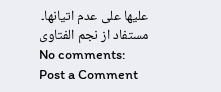علیھا علی عدم اتیانھا۔
مستفاد از نجم الفتاوی
No comments:
Post a Comment